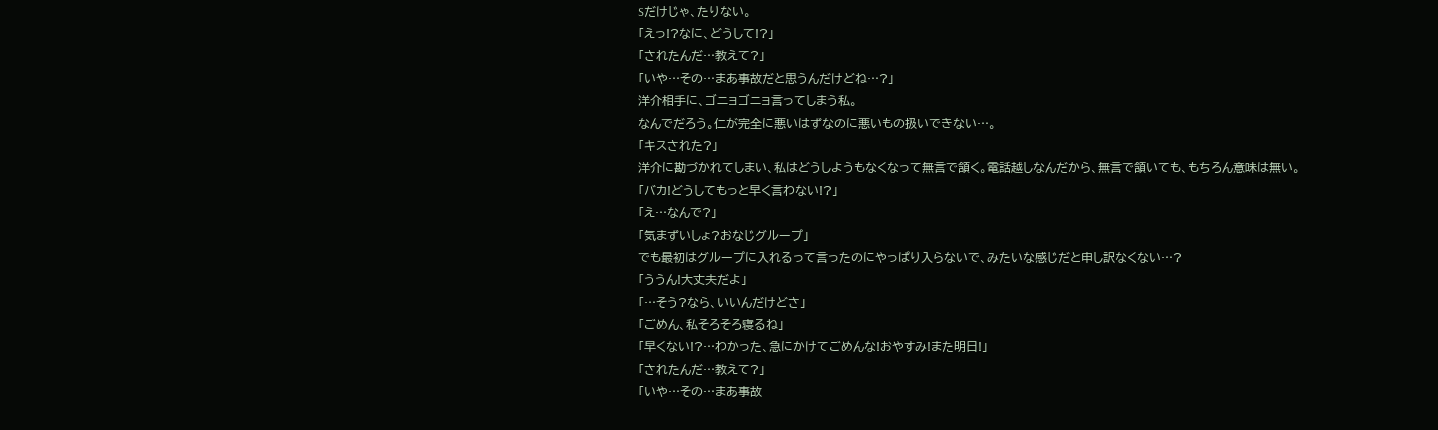Sだけじゃ、たりない。
「えっ!?なに、どうして!?」
「されたんだ…教えて?」
「いや…その…まあ事故だと思うんだけどね…?」
洋介相手に、ゴニョゴニョ言ってしまう私。
なんでだろう。仁が完全に悪いはずなのに悪いもの扱いできない…。
「キスされた?」
洋介に勘づかれてしまい、私はどうしようもなくなって無言で頷く。電話越しなんだから、無言で頷いても、もちろん意味は無い。
「バカ!どうしてもっと早く言わない!?」
「え…なんで?」
「気まずいしょ?おなじグループ」
でも最初はグループに入れるって言ったのにやっぱり入らないで、みたいな感じだと申し訳なくない…?
「ううん!大丈夫だよ」
「…そう?なら、いいんだけどさ」
「ごめん、私そろそろ寝るね」
「早くない!?…わかった、急にかけてごめんな!おやすみ!また明日!」
「されたんだ…教えて?」
「いや…その…まあ事故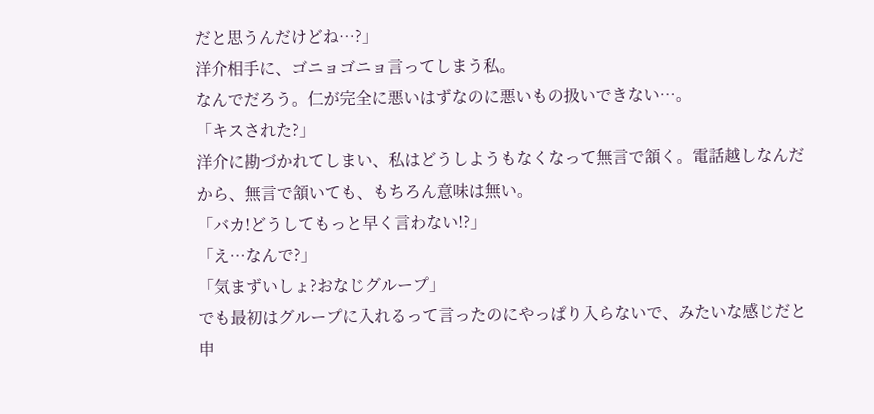だと思うんだけどね…?」
洋介相手に、ゴニョゴニョ言ってしまう私。
なんでだろう。仁が完全に悪いはずなのに悪いもの扱いできない…。
「キスされた?」
洋介に勘づかれてしまい、私はどうしようもなくなって無言で頷く。電話越しなんだから、無言で頷いても、もちろん意味は無い。
「バカ!どうしてもっと早く言わない!?」
「え…なんで?」
「気まずいしょ?おなじグループ」
でも最初はグループに入れるって言ったのにやっぱり入らないで、みたいな感じだと申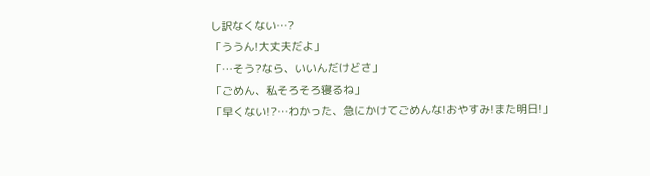し訳なくない…?
「ううん!大丈夫だよ」
「…そう?なら、いいんだけどさ」
「ごめん、私そろそろ寝るね」
「早くない!?…わかった、急にかけてごめんな!おやすみ!また明日!」